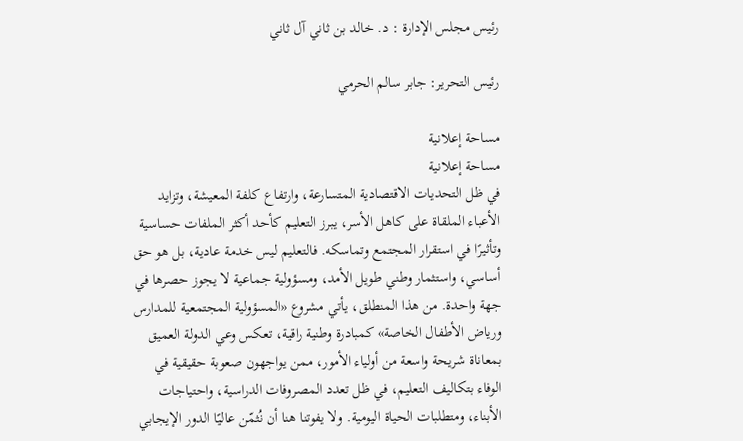رئيس مجلس الإدارة : د. خالد بن ثاني آل ثاني

رئيس التحرير: جابر سالم الحرمي

مساحة إعلانية
مساحة إعلانية
في ظل التحديات الاقتصادية المتسارعة، وارتفاع كلفة المعيشة، وتزايد الأعباء الملقاة على كاهل الأسر، يبرز التعليم كأحد أكثر الملفات حساسية وتأثيرًا في استقرار المجتمع وتماسكه. فالتعليم ليس خدمة عادية، بل هو حق أساسي، واستثمار وطني طويل الأمد، ومسؤولية جماعية لا يجوز حصرها في جهة واحدة. من هذا المنطلق، يأتي مشروع «المسؤولية المجتمعية للمدارس ورياض الأطفال الخاصة» كمبادرة وطنية راقية، تعكس وعي الدولة العميق بمعاناة شريحة واسعة من أولياء الأمور، ممن يواجهون صعوبة حقيقية في الوفاء بتكاليف التعليم، في ظل تعدد المصروفات الدراسية، واحتياجات الأبناء، ومتطلبات الحياة اليومية. ولا يفوتنا هنا أن نُثمّن عاليًا الدور الإيجابي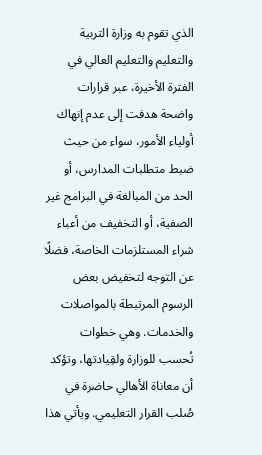الذي تقوم به وزارة التربية والتعليم والتعليم العالي في الفترة الأخيرة، عبر قرارات واضحة هدفت إلى عدم إنهاك أولياء الأمور، سواء من حيث ضبط متطلبات المدارس، أو الحد من المبالغة في البرامج غير الصفية، أو التخفيف من أعباء شراء المستلزمات الخاصة، فضلًا عن التوجه لتخفيض بعض الرسوم المرتبطة بالمواصلات والخدمات. وهي خطوات تُحسب للوزارة ولقِيادتها، وتؤكد أن معاناة الأهالي حاضرة في صُلب القرار التعليمي. ويأتي هذا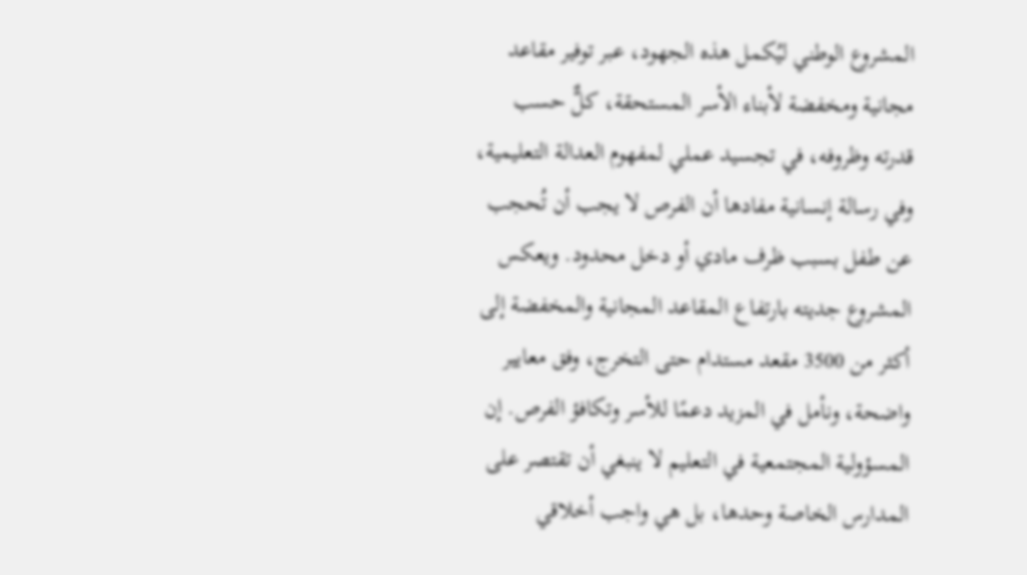المشروع الوطني ليُكمل هذه الجهود، عبر توفير مقاعد مجانية ومخفضة لأبناء الأسر المستحقة، كلٌّ حسب قدرته وظروفه، في تجسيد عملي لمفهوم العدالة التعليمية، وفي رسالة إنسانية مفادها أن الفرص لا يجب أن تُحجب عن طفل بسبب ظرف مادي أو دخل محدود. ويعكس المشروع جديته بارتفاع المقاعد المجانية والمخفضة إلى أكثر من 3500 مقعد مستدام حتى التخرج، وفق معايير واضحة، ونأمل في المزيد دعمًا للأسر وتكافؤ الفرص. إن المسؤولية المجتمعية في التعليم لا ينبغي أن تقتصر على المدارس الخاصة وحدها، بل هي واجب أخلاقي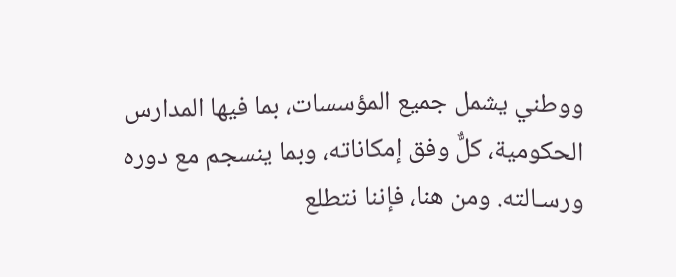ووطني يشمل جميع المؤسسات، بما فيها المدارس الحكومية، كلٌّ وفق إمكاناته، وبما ينسجم مع دوره ورسـالته. ومن هنا، فإننا نتطلع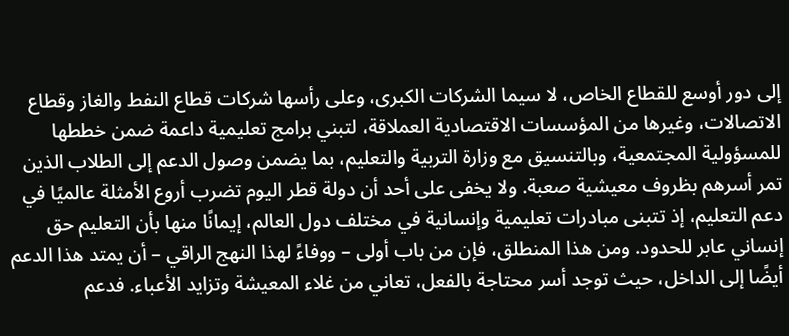إلى دور أوسع للقطاع الخاص، لا سيما الشركات الكبرى، وعلى رأسها شركات قطاع النفط والغاز وقطاع الاتصالات، وغيرها من المؤسسات الاقتصادية العملاقة، لتبني برامج تعليمية داعمة ضمن خططها للمسؤولية المجتمعية، وبالتنسيق مع وزارة التربية والتعليم، بما يضمن وصول الدعم إلى الطلاب الذين تمر أسرهم بظروف معيشية صعبة. ولا يخفى على أحد أن دولة قطر اليوم تضرب أروع الأمثلة عالميًا في دعم التعليم، إذ تتبنى مبادرات تعليمية وإنسانية في مختلف دول العالم، إيمانًا منها بأن التعليم حق إنساني عابر للحدود. ومن هذا المنطلق، فإن من باب أولى – ووفاءً لهذا النهج الراقي – أن يمتد هذا الدعم أيضًا إلى الداخل، حيث توجد أسر محتاجة بالفعل، تعاني من غلاء المعيشة وتزايد الأعباء. فدعم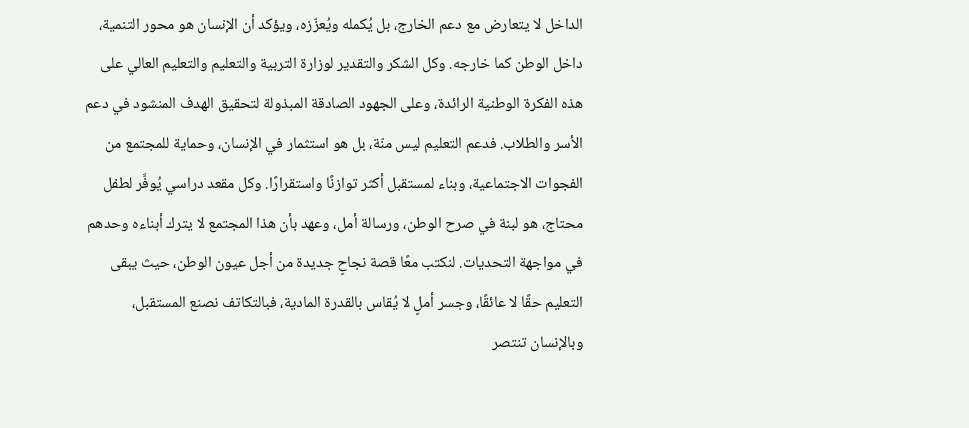الداخل لا يتعارض مع دعم الخارج، بل يُكمله ويُعزّزه، ويؤكد أن الإنسان هو محور التنمية، داخل الوطن كما خارجه. وكل الشكر والتقدير لوزارة التربية والتعليم والتعليم العالي على هذه الفكرة الوطنية الرائدة، وعلى الجهود الصادقة المبذولة لتحقيق الهدف المنشود في دعم الأسر والطلاب. فدعم التعليم ليس منّة، بل هو استثمار في الإنسان، وحماية للمجتمع من الفجوات الاجتماعية، وبناء لمستقبل أكثر توازنًا واستقرارًا. وكل مقعد دراسي يُوفَّر لطفل محتاج، هو لبنة في صرح الوطن، ورسالة أمل، وعهد بأن هذا المجتمع لا يترك أبناءه وحدهم في مواجهة التحديات. لنكتب معًا قصة نجاحٍ جديدة من أجل عيون الوطن، حيث يبقى التعليم حقًا لا عائقًا، وجسر أملٍ لا يُقاس بالقدرة المادية، فبالتكاتف نصنع المستقبل، وبالإنسان تنتصر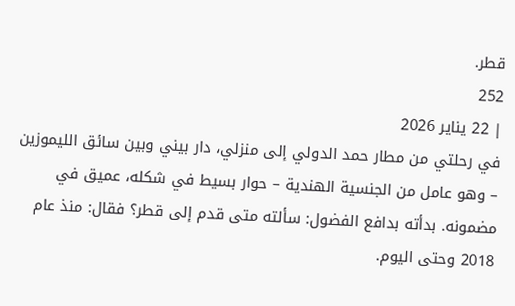قطر.
252
| 22 يناير 2026
في رحلتي من مطار حمد الدولي إلى منزلي، دار بيني وبين سائق الليموزين – وهو عامل من الجنسية الهندية – حوار بسيط في شكله، عميق في مضمونه. بدأته بدافع الفضول: سألته متى قدم إلى قطر؟ فقال: منذ عام 2018 وحتى اليوم.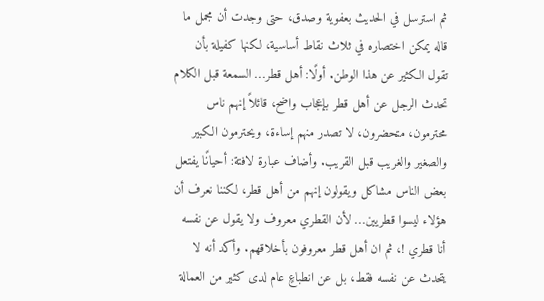ثم استرسل في الحديث بعفوية وصدق، حتى وجدت أن مجمل ما قاله يمكن اختصاره في ثلاث نقاط أساسية، لكنها كفيلة بأن تقول الكثير عن هذا الوطن. أولًا: أهل قطر… السمعة قبل الكلام تحدث الرجل عن أهل قطر بإعجاب واضح، قائلاً إنهم ناس محترمون، متحضرون، لا تصدر منهم إساءة، ويحترمون الكبير والصغير والغريب قبل القريب. وأضاف عبارة لافتة: أحيانًا يفتعل بعض الناس مشاكل ويقولون إنهم من أهل قطر، لكننا نعرف أن هؤلاء ليسوا قطريين… لأن القطري معروف ولا يقول عن نفسه أنا قطري !، ثم ان أهل قطر معروفون بأخلاقهم. وأكد أنه لا يتحدث عن نفسه فقط، بل عن انطباعٍ عام لدى كثير من العمالة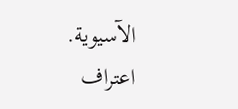الآسيوية. اعتراف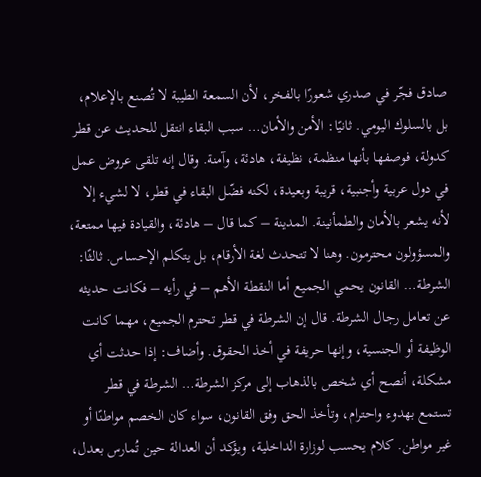صادق فجّر في صدري شعورًا بالفخر، لأن السمعة الطيبة لا تُصنع بالإعلام، بل بالسلوك اليومي. ثانيًا: الأمن والأمان… سبب البقاء انتقل للحديث عن قطر كدولة، فوصفها بأنها منظمة، نظيفة، هادئة، وآمنة. وقال إنه تلقى عروض عمل في دول عربية وأجنبية، قريبة وبعيدة، لكنه فضّل البقاء في قطر، لا لشيء إلا لأنه يشعر بالأمان والطمأنينة. المدينة – كما قال – هادئة، والقيادة فيها ممتعة، والمسؤولون محترمون. وهنا لا تتحدث لغة الأرقام، بل يتكلم الإحساس. ثالثًا: الشرطة… القانون يحمي الجميع أما النقطة الأهم – في رأيه – فكانت حديثه عن تعامل رجال الشرطة. قال إن الشرطة في قطر تحترم الجميع، مهما كانت الوظيفة أو الجنسية، وإنها حريفة في أخذ الحقوق. وأضاف: إذا حدثت أي مشكلة، أنصح أي شخص بالذهاب إلى مركز الشرطة… الشرطة في قطر تستمع بهدوء واحترام، وتأخذ الحق وفق القانون، سواء كان الخصم مواطنًا أو غير مواطن. كلام يحسب لوزارة الداخلية، ويؤكد أن العدالة حين تُمارس بعدل،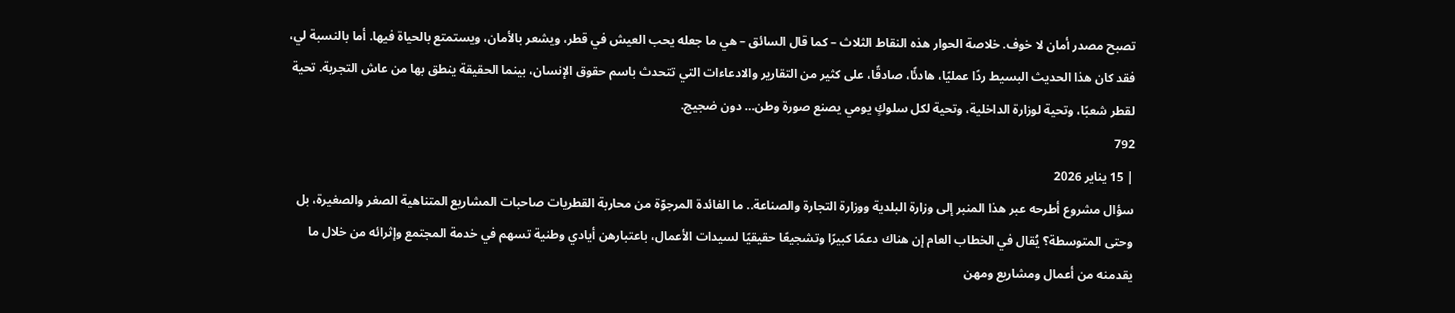تصبح مصدر أمان لا خوف. خلاصة الحوار هذه النقاط الثلاث – كما قال السائق – هي ما جعله يحب العيش في قطر، ويشعر بالأمان، ويستمتع بالحياة فيها. أما بالنسبة لي، فقد كان هذا الحديث البسيط ردًا عمليًا، هادئًا، صادقًا، على كثير من التقارير والادعاءات التي تتحدث باسم حقوق الإنسان، بينما الحقيقة ينطق بها من عاش التجربة. تحية لقطر شعبًا، وتحية لوزارة الداخلية، وتحية لكل سلوكٍ يومي يصنع صورة وطن… دون ضجيج.
792
| 15 يناير 2026
سؤال مشروع أطرحه عبر هذا المنبر إلى وزارة البلدية ووزارة التجارة والصناعة.. ما الفائدة المرجوّة من محاربة القطريات صاحبات المشاريع المتناهية الصغر والصغيرة، بل وحتى المتوسطة؟ يُقال في الخطاب العام إن هناك دعمًا كبيرًا وتشجيعًا حقيقيًا لسيدات الأعمال، باعتبارهن أيادي وطنية تسهم في خدمة المجتمع وإثرائه من خلال ما يقدمنه من أعمال ومشاريع ومهن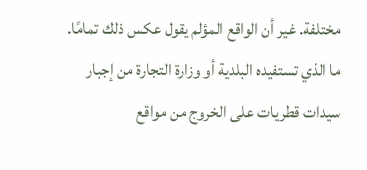مختلفة. غير أن الواقع المؤلم يقول عكس ذلك تمامًا. ما الذي تستفيده البلدية أو وزارة التجارة من إجبار سيدات قطريات على الخروج من مواقع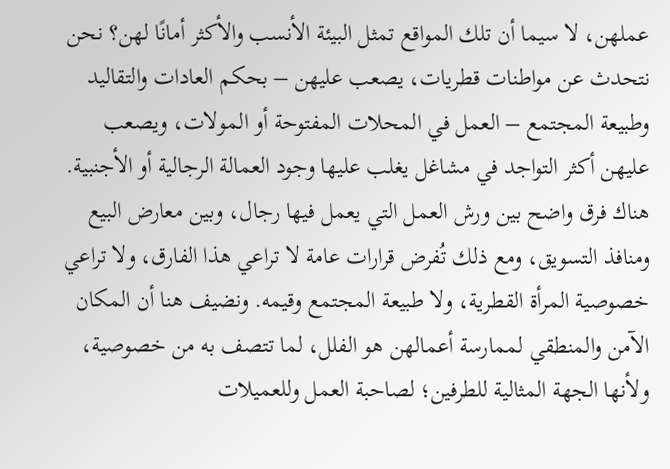عملهن، لا سيما أن تلك المواقع تمثل البيئة الأنسب والأكثر أمانًا لهن؟ نحن نتحدث عن مواطنات قطريات، يصعب عليهن – بحكم العادات والتقاليد وطبيعة المجتمع – العمل في المحلات المفتوحة أو المولات، ويصعب عليهن أكثر التواجد في مشاغل يغلب عليها وجود العمالة الرجالية أو الأجنبية. هناك فرق واضح بين ورش العمل التي يعمل فيها رجال، وبين معارض البيع ومنافذ التسويق، ومع ذلك تُفرض قرارات عامة لا تراعي هذا الفارق، ولا تراعي خصوصية المرأة القطرية، ولا طبيعة المجتمع وقيمه. ونضيف هنا أن المكان الآمن والمنطقي لممارسة أعمالهن هو الفلل، لما تتصف به من خصوصية، ولأنها الجهة المثالية للطرفين؛ لصاحبة العمل وللعميلات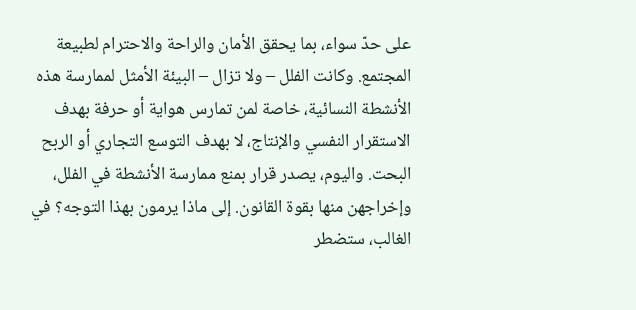على حدّ سواء، بما يحقق الأمان والراحة والاحترام لطبيعة المجتمع. وكانت الفلل – ولا تزال – البيئة الأمثل لممارسة هذه الأنشطة النسائية، خاصة لمن تمارس هواية أو حرفة بهدف الاستقرار النفسي والإنتاج، لا بهدف التوسع التجاري أو الربح البحت. واليوم، يصدر قرار بمنع ممارسة الأنشطة في الفلل، وإخراجهن منها بقوة القانون. إلى ماذا يرمون بهذا التوجه؟ في الغالب، ستضطر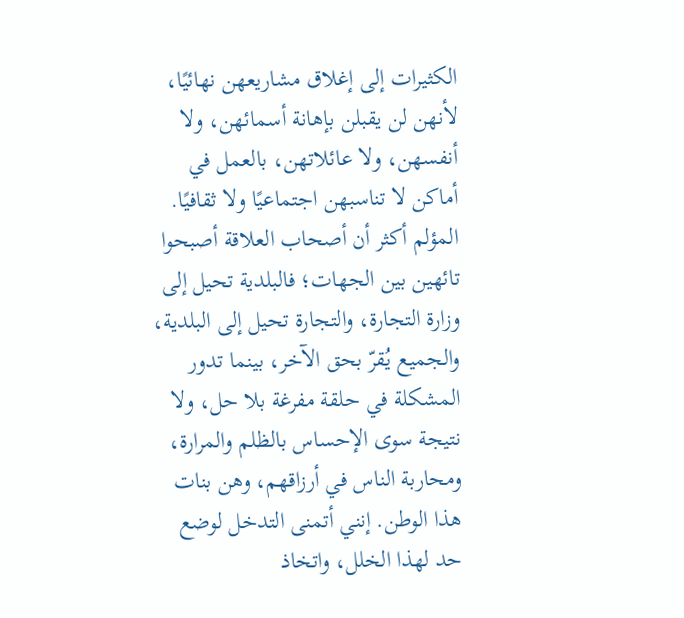الكثيرات إلى إغلاق مشاريعهن نهائيًا، لأنهن لن يقبلن بإهانة أسمائهن، ولا أنفسهن، ولا عائلاتهن، بالعمل في أماكن لا تناسبهن اجتماعيًا ولا ثقافيًا. المؤلم أكثر أن أصحاب العلاقة أصبحوا تائهين بين الجهات؛ فالبلدية تحيل إلى وزارة التجارة، والتجارة تحيل إلى البلدية، والجميع يُقرّ بحق الآخر، بينما تدور المشكلة في حلقة مفرغة بلا حل، ولا نتيجة سوى الإحساس بالظلم والمرارة، ومحاربة الناس في أرزاقهم، وهن بنات هذا الوطن. إنني أتمنى التدخل لوضع حد لهذا الخلل، واتخاذ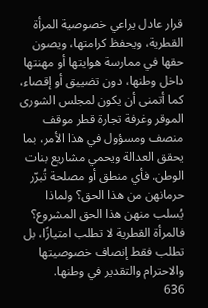قرار عادل يراعي خصوصية المرأة القطرية، ويحفظ كرامتها، ويصون حقها في ممارسة هوايتها أو مهنتها داخل وطنها، دون تضييق أو إقصاء، كما أتمنى أن يكون لمجلس الشورى الموقر وغرفة تجارة قطر موقف منصف ومسؤول في هذا الأمر، بما يحقق العدالة ويحمي مشاريع بنات الوطن. فأي منطق أو مصلحة تُبرّر حرمانهن من هذا الحق؟ ولماذا يُسلب منهن هذا الحق المشروع؟ فالمرأة القطرية لا تطلب امتيازًا، بل تطلب فقط إنصاف خصوصيتها والاحترام والتقدير في وطنها.
636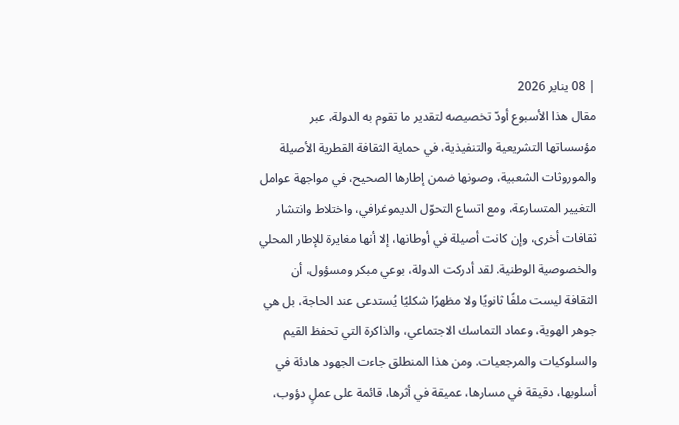| 08 يناير 2026
مقال هذا الأسبوع أودّ تخصيصه لتقدير ما تقوم به الدولة، عبر مؤسساتها التشريعية والتنفيذية، في حماية الثقافة القطرية الأصيلة والموروثات الشعبية، وصونها ضمن إطارها الصحيح، في مواجهة عوامل التغيير المتسارعة، ومع اتساع التحوّل الديموغرافي، واختلاط وانتشار ثقافات أخرى، وإن كانت أصيلة في أوطانها، إلا أنها مغايرة للإطار المحلي والخصوصية الوطنية. لقد أدركت الدولة، بوعي مبكر ومسؤول، أن الثقافة ليست ملفًا ثانويًا ولا مظهرًا شكليًا يُستدعى عند الحاجة، بل هي جوهر الهوية، وعماد التماسك الاجتماعي، والذاكرة التي تحفظ القيم والسلوكيات والمرجعيات. ومن هذا المنطلق جاءت الجهود هادئة في أسلوبها، دقيقة في مسارها، عميقة في أثرها، قائمة على عملٍ دؤوب،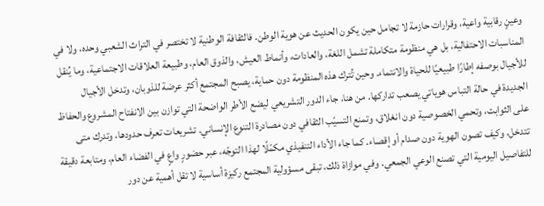وعينٍ رقابية واعية، وقرارات حازمة لا تجامل حين يكون الحديث عن هوية الوطن. فالثقافة الوطنية لا تختصر في التراث الشعبي وحده، ولا في المناسبات الاحتفالية، بل هي منظومة متكاملة تشمل اللغة، والعادات، وأنماط العيش، والذوق العام، وطبيعة العلاقات الاجتماعية، وما يُنقل للأجيال بوصفه إطارًا طبيعيًا للحياة والانتماء. وحين تُترك هذه المنظومة دون حماية، يصبح المجتمع أكثر عرضة للذوبان، وتدخل الأجيال الجديدة في حالة التباس هوياتي يصعب تداركها. من هنا، جاء الدور التشريعي ليضع الأطر الواضحة التي توازن بين الانفتاح المشروع والحفاظ على الثوابت، وتحمي الخصوصية دون انغلاق، وتمنع التسيّب الثقافي دون مصادرة التنوع الإنساني. تشريعات تعرف حدودها، وتدرك متى تتدخل، وكيف تصون الهوية دون صدام أو إقصاء. كما جاء الأداء التنفيذي مكمّلًا لهذا التوجّه، عبر حضورٍ واعٍ في الفضاء العام، ومتابعة دقيقة للتفاصيل اليومية التي تصنع الوعي الجمعي. وفي موازاة ذلك، تبقى مسؤولية المجتمع ركيزة أساسية لا تقل أهمية عن دور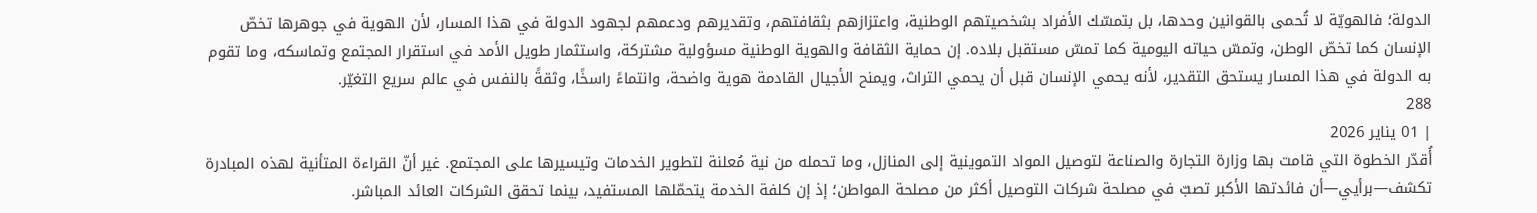الدولة؛ فالهويّة لا تُحمى بالقوانين وحدها، بل بتمسّك الأفراد بشخصيتهم الوطنية، واعتزازهم بثقافتهم، وتقديرهم ودعمهم لجهود الدولة في هذا المسار، لأن الهوية في جوهرها تخصّ الإنسان كما تخصّ الوطن، وتمسّ حياته اليومية كما تمسّ مستقبل بلاده. إن حماية الثقافة والهوية الوطنية مسؤولية مشتركة، واستثمار طويل الأمد في استقرار المجتمع وتماسكه، وما تقوم به الدولة في هذا المسار يستحق التقدير، لأنه يحمي الإنسان قبل أن يحمي التراث، ويمنح الأجيال القادمة هوية واضحة، وانتماءً راسخًا، وثقةً بالنفس في عالم سريع التغيّر.
288
| 01 يناير 2026
أُقدّر الخطوة التي قامت بها وزارة التجارة والصناعة لتوصيل المواد التموينية إلى المنازل، وما تحمله من نية مُعلنة لتطوير الخدمات وتيسيرها على المجتمع. غير أنّ القراءة المتأنية لهذه المبادرة تكشف—برأيي—أن فائدتها الأكبر تصبّ في مصلحة شركات التوصيل أكثر من مصلحة المواطن؛ إذ إن كلفة الخدمة يتحمّلها المستفيد، بينما تحقق الشركات العائد المباشر.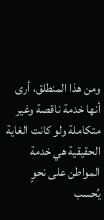ومن هذا المنطلق، أرى أنها خدمة ناقصة وغير متكاملة ولو كانت الغاية الحقيقية هي خدمة المواطن على نحوٍ يُحسب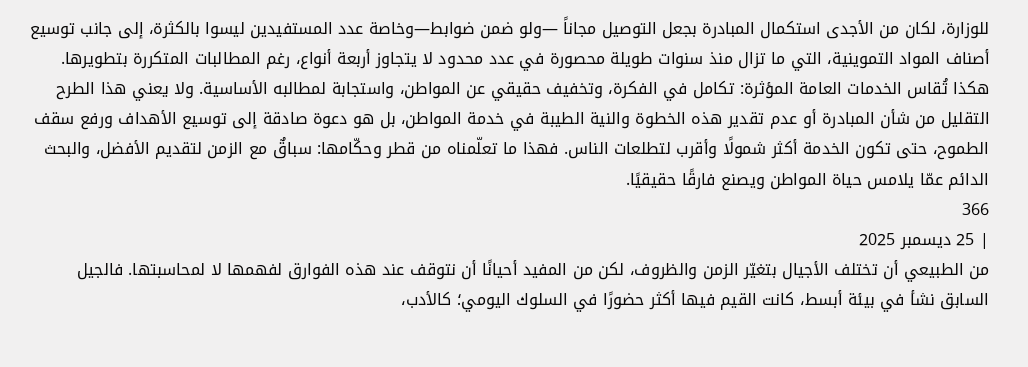للوزارة، لكان من الأجدى استكمال المبادرة بجعل التوصيل مجاناً —ولو ضمن ضوابط—وخاصة عدد المستفيدين ليسوا بالكثرة، إلى جانب توسيع أصناف المواد التموينية، التي ما تزال منذ سنوات طويلة محصورة في عدد محدود لا يتجاوز أربعة أنواع، رغم المطالبات المتكررة بتطويرها. هكذا تُقاس الخدمات العامة المؤثرة: تكامل في الفكرة، وتخفيف حقيقي عن المواطن، واستجابة لمطالبه الأساسية. ولا يعني هذا الطرح التقليل من شأن المبادرة أو عدم تقدير هذه الخطوة والنية الطيبة في خدمة المواطن، بل هو دعوة صادقة إلى توسيع الأهداف ورفع سقف الطموح، حتى تكون الخدمة أكثر شمولًا وأقرب لتطلعات الناس. فهذا ما تعلّمناه من قطر وحكّامها: سباقٌ مع الزمن لتقديم الأفضل، والبحث الدائم عمّا يلامس حياة المواطن ويصنع فارقًا حقيقيًا.
366
| 25 ديسمبر 2025
من الطبيعي أن تختلف الأجيال بتغيّر الزمن والظروف، لكن من المفيد أحيانًا أن نتوقف عند هذه الفوارق لفهمها لا لمحاسبتها. فالجيل السابق نشأ في بيئة أبسط، كانت القيم فيها أكثر حضورًا في السلوك اليومي؛ كالأدب،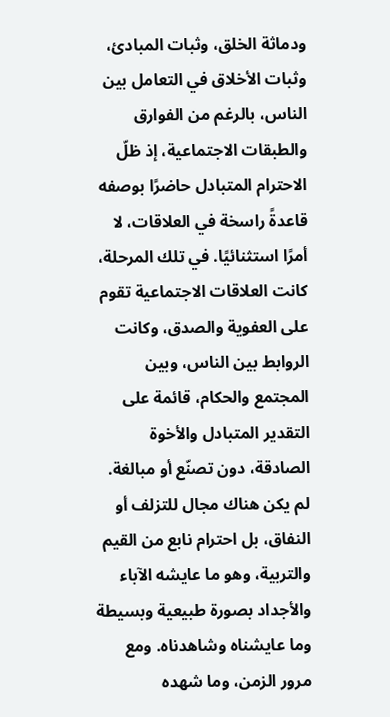ودماثة الخلق، وثبات المبادئ، وثبات الأخلاق في التعامل بين الناس، بالرغم من الفوارق والطبقات الاجتماعية، إذ ظلّ الاحترام المتبادل حاضرًا بوصفه قاعدةً راسخة في العلاقات، لا أمرًا استثنائيًا. في تلك المرحلة، كانت العلاقات الاجتماعية تقوم على العفوية والصدق، وكانت الروابط بين الناس، وبين المجتمع والحكام، قائمة على التقدير المتبادل والأخوة الصادقة، دون تصنّع أو مبالغة. لم يكن هناك مجال للتزلف أو النفاق، بل احترام نابع من القيم والتربية، وهو ما عايشه الآباء والأجداد بصورة طبيعية وبسيطة وما عايشناه وشاهدناه. ومع مرور الزمن، وما شهده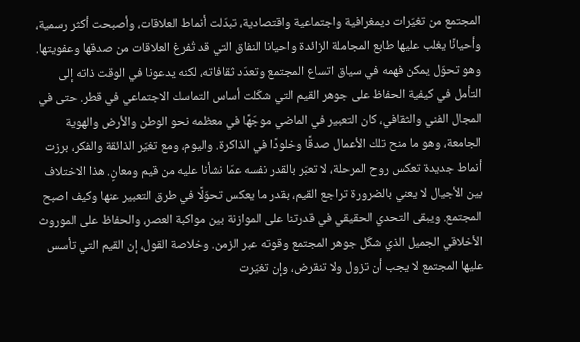المجتمع من تغيّرات ديمغرافية واجتماعية واقتصادية، تبدّلت أنماط العلاقات، وأصبحت أكثر رسمية، وأحيانًا يغلب عليها طابع المجاملة الزائدة واحيانا النفاق التي قد تُفرغ العلاقات من صدقها وعفويتها. وهو تحوّل يمكن فهمه في سياق اتساع المجتمع وتعدّد ثقافاته، لكنه يدعونا في الوقت ذاته إلى التأمل في كيفية الحفاظ على جوهر القيم التي شكّلت أساس التماسك الاجتماعي في قطر. حتى في المجال الفني والثقافي، كان التعبير في الماضي موجّهًا في معظمه نحو الوطن والأرض والهوية الجامعة، وهو ما منح تلك الأعمال صدقًا وخلودًا في الذاكرة. واليوم، ومع تغيّر الذائقة والفكر، برزت أنماط جديدة تعكس روح المرحلة، لا تعبّر بالقدر نفسه عمّا نشأنا عليه من قيم ومعانٍ. هذا الاختلاف بين الأجيال لا يعني بالضرورة تراجع القيم، بقدر ما يعكس تحوّلًا في طرق التعبير عنها وكيف اصبح المجتمع. ويبقى التحدي الحقيقي في قدرتنا على الموازنة بين مواكبة العصر، والحفاظ على الموروث الأخلاقي الجميل الذي شكّل جوهر المجتمع وقوته عبر الزمن. وخلاصة القول، إن القيم التي تأسس عليها المجتمع لا يجب أن تزول ولا تنقرض، وإن تغيّرت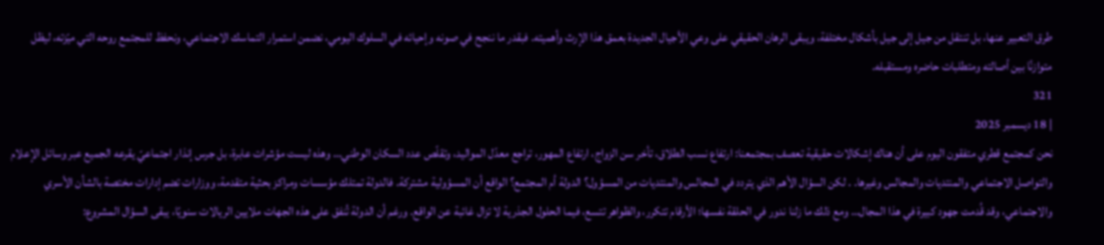طرق التعبير عنها، بل تنتقل من جيل إلى جيل بأشكال مختلفة، ويبقى الرهان الحقيقي على وعي الأجيال الجديدة بعمق هذا الإرث وأهميته. فبقدر ما ننجح في صونه وإحيائه في السلوك اليومي، نضمن استمرار التماسك الاجتماعي، ونحفظ للمجتمع روحه التي ميّزته، ليظل متوازنًا بين أصالته ومتطلبات حاضره ومستقبله.
321
| 18 ديسمبر 2025
نحن كمجتمع قطري متفقون اليوم على أن هناك إشكالات حقيقية تعصف بمجتمعنا: ارتفاع نسب الطلاق، تأخر سن الزواج، ارتفاع المهور، تراجع معدّل المواليد، وتقلّص عدد السكان الوطني… وهذه ليست مؤشرات عابرة، بل جرس إنذار اجتماعيّ يقرعه الجميع عبر وسائل الإعلام والتواصل الاجتماعي والمنتديات والمجالس وغيرها. . لكن السؤال الأهم الذي يتردد في المجالس والمنتديات من المسؤول؟ الدولة أم المجتمع؟ الواقع أن المسؤولية مشتركة. فالدولة تمتلك مؤسسات ومراكز بحثية متقدمة، ووزارات تضم إدارات مختصة بالشأن الأسري والاجتماعي، وقد قُدمت جهود كبيرة في هذا المجال… ومع ذلك ما زلنا ندور في الحلقة نفسها؛ الأرقام تتكرر، والظواهر تتسع، فيما الحلول الجذرية لا تزال غائبة عن الواقع. ورغم أن الدولة تُنفق على هذه الجهات ملايين الريالات سنويًا، يبقى السؤال المشروع: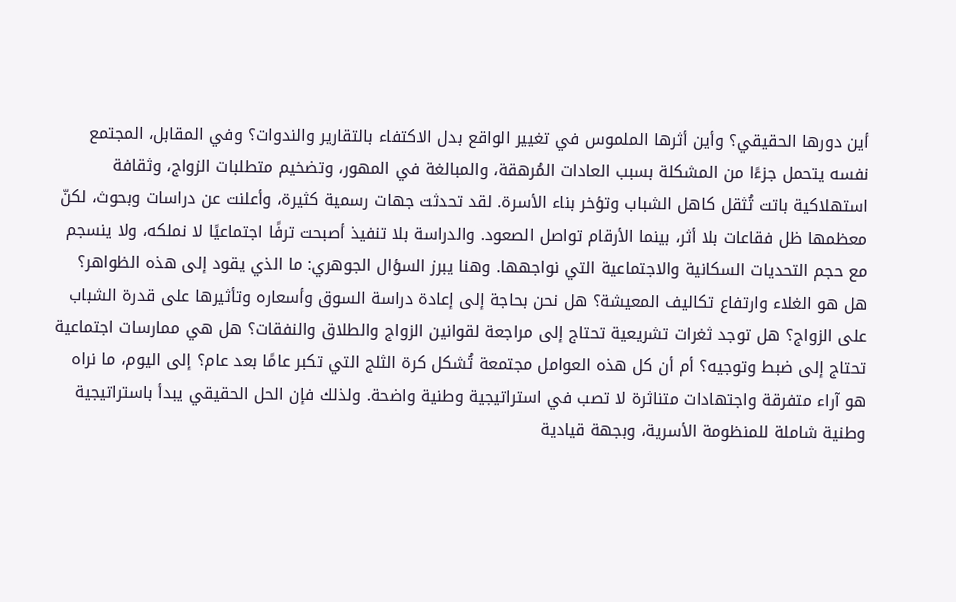أين دورها الحقيقي؟ وأين أثرها الملموس في تغيير الواقع بدل الاكتفاء بالتقارير والندوات؟ وفي المقابل، المجتمع نفسه يتحمل جزءًا من المشكلة بسبب العادات المُرهقة، والمبالغة في المهور، وتضخيم متطلبات الزواج، وثقافة استهلاكية باتت تُثقل كاهل الشباب وتؤخر بناء الأسرة. لقد تحدثت جهات رسمية كثيرة، وأعلنت عن دراسات وبحوث، لكنّ معظمها ظل فقاعات بلا أثر، بينما الأرقام تواصل الصعود. والدراسة بلا تنفيذ أصبحت ترفًا اجتماعيًا لا نملكه، ولا ينسجم مع حجم التحديات السكانية والاجتماعية التي نواجهها. وهنا يبرز السؤال الجوهري: ما الذي يقود إلى هذه الظواهر؟ هل هو الغلاء وارتفاع تكاليف المعيشة؟ هل نحن بحاجة إلى إعادة دراسة السوق وأسعاره وتأثيرها على قدرة الشباب على الزواج؟ هل توجد ثغرات تشريعية تحتاج إلى مراجعة لقوانين الزواج والطلاق والنفقات؟ هل هي ممارسات اجتماعية تحتاج إلى ضبط وتوجيه؟ أم أن كل هذه العوامل مجتمعة تُشكل كرة الثلج التي تكبر عامًا بعد عام؟ إلى اليوم، ما نراه هو آراء متفرقة واجتهادات متناثرة لا تصب في استراتيجية وطنية واضحة. ولذلك فإن الحل الحقيقي يبدأ باستراتيجية وطنية شاملة للمنظومة الأسرية، وبجهة قيادية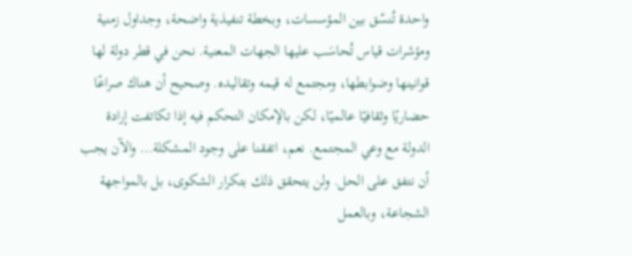واحدة تُنسّق بين المؤسسات، وبخطة تنفيذية واضحة، وجداول زمنية ومؤشرات قياس تُحاسَب عليها الجهات المعنية. نحن في قطر دولة لها قوانينها وضوابطها، ومجتمع له قيمه وتقاليده. وصحيح أن هناك صراعًا حضاريًا وثقافيًا عالميًا، لكن بالإمكان التحكم فيه إذا تكاتفت إرادة الدولة مع وعي المجتمع. نعم، اتفقنا على وجود المشكلة… والآن يجب أن نتفق على الحل. ولن يتحقق ذلك بتكرار الشكوى، بل بالمواجهة الشجاعة، وبالعمل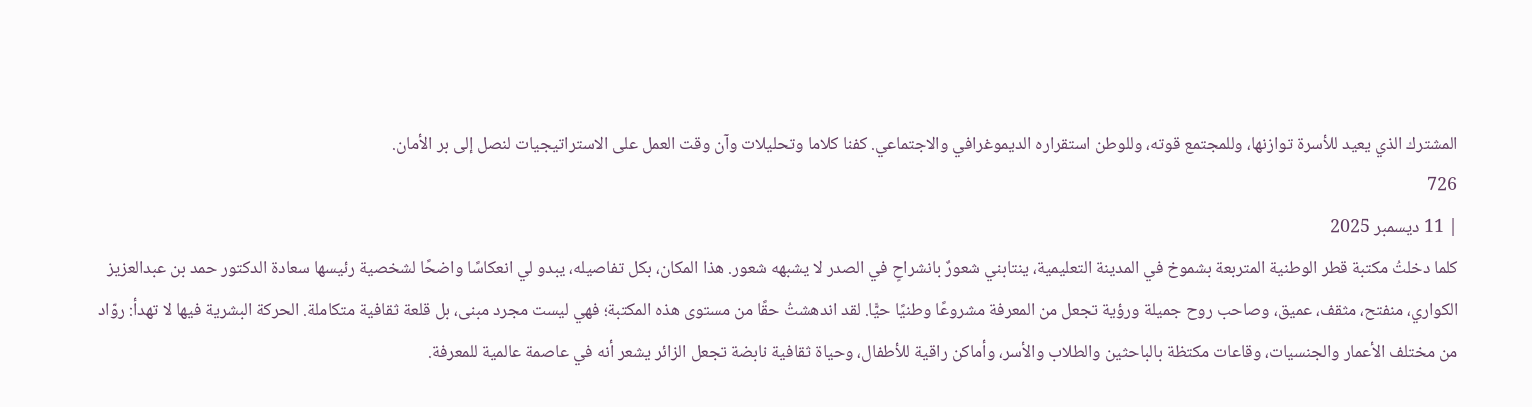المشترك الذي يعيد للأسرة توازنها، وللمجتمع قوته، وللوطن استقراره الديموغرافي والاجتماعي. كفنا كلاما وتحليلات وآن وقت العمل على الاستراتيجيات لنصل إلى بر الأمان.
726
| 11 ديسمبر 2025
كلما دخلتُ مكتبة قطر الوطنية المتربعة بشموخ في المدينة التعليمية، ينتابني شعورٌ بانشراحٍ في الصدر لا يشبهه شعور. هذا المكان، بكل تفاصيله، يبدو لي انعكاسًا واضحًا لشخصية رئيسها سعادة الدكتور حمد بن عبدالعزيز الكواري، منفتح، مثقف، عميق، وصاحب روح جميلة ورؤية تجعل من المعرفة مشروعًا وطنيًا حيًّا. لقد اندهشتُ حقًا من مستوى هذه المكتبة؛ فهي ليست مجرد مبنى، بل قلعة ثقافية متكاملة. الحركة البشرية فيها لا تهدأ: روّاد من مختلف الأعمار والجنسيات، وقاعات مكتظة بالباحثين والطلاب والأسر، وأماكن راقية للأطفال، وحياة ثقافية نابضة تجعل الزائر يشعر أنه في عاصمة عالمية للمعرفة.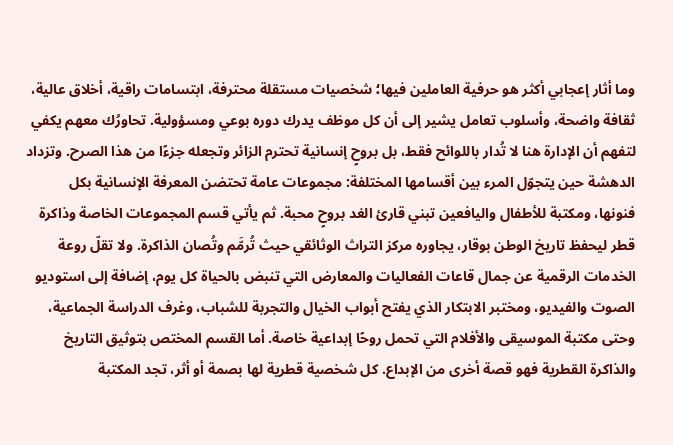وما أثار إعجابي أكثر هو حرفية العاملين فيها؛ شخصيات مستقلة محترفة، ابتسامات راقية، أخلاق عالية، ثقافة واضحة، وأسلوب تعامل يشير إلى أن كل موظف يدرك دوره بوعي ومسؤولية. تحاورُك معهم يكفي لتفهم أن الإدارة هنا لا تُدار باللوائح فقط، بل بروحٍ إنسانية تحترم الزائر وتجعله جزءًا من هذا الصرح. وتزداد الدهشة حين يتجوّل المرء بين أقسامها المختلفة: مجموعات عامة تحتضن المعرفة الإنسانية بكل فنونها، ومكتبة للأطفال واليافعين تبني قارئ الغد بروحٍ محبة. ثم يأتي قسم المجموعات الخاصة وذاكرة قطر ليحفظ تاريخ الوطن بوقار، يجاوره مركز التراث الوثائقي حيث تُرمَّم وتُصان الذاكرة. ولا تقلّ روعة الخدمات الرقمية عن جمال قاعات الفعاليات والمعارض التي تنبض بالحياة كل يوم، إضافة إلى استوديو الصوت والفيديو، ومختبر الابتكار الذي يفتح أبواب الخيال والتجربة للشباب، وغرف الدراسة الجماعية، وحتى مكتبة الموسيقى والأفلام التي تحمل روحًا إبداعية خاصة. أما القسم المختص بتوثيق التاريخ والذاكرة القطرية فهو قصة أخرى من الإبداع. كل شخصية قطرية لها بصمة أو أثر، تجد المكتبة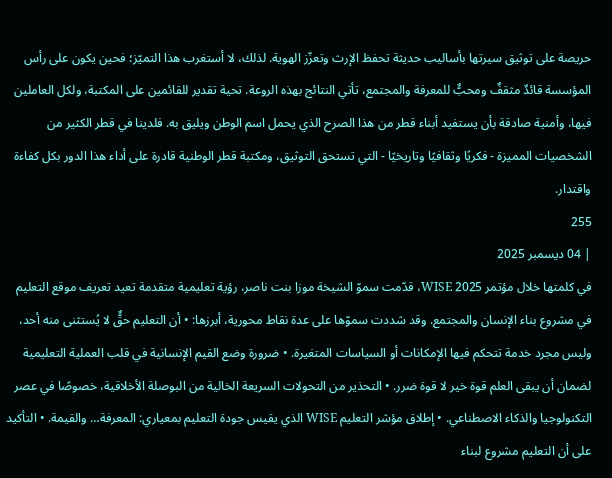حريصة على توثيق سيرتها بأساليب حديثة تحفظ الإرث وتعزّز الهوية. لذلك، لا أستغرب هذا التميّز؛ فحين يكون على رأس المؤسسة قائدٌ مثقفٌ ومحبٌّ للمعرفة والمجتمع، تأتي النتائج بهذه الروعة. تحية تقدير للقائمين على المكتبة، ولكل العاملين فيها، وأمنية صادقة بأن يستفيد أبناء قطر من هذا الصرح الذي يحمل اسم الوطن ويليق به. فلدينا في قطر الكثير من الشخصيات المميزة - فكريًا وثقافيًا وتاريخيًا - التي تستحق التوثيق، ومكتبة قطر الوطنية قادرة على أداء هذا الدور بكل كفاءة واقتدار.
255
| 04 ديسمبر 2025
في كلمتها خلال مؤتمر WISE 2025، قدّمت سموّ الشيخة موزا بنت ناصر، رؤية تعليمية متقدمة تعيد تعريف موقع التعليم في مشروع بناء الإنسان والمجتمع. وقد شددت سموّها على عدة نقاط محورية، أبرزها: • أن التعليم حقٌّ لا يُستثنى منه أحد، وليس مجرد خدمة تتحكم فيها الإمكانات أو السياسات المتغيرة. • ضرورة وضع القيم الإنسانية في قلب العملية التعليمية لضمان أن يبقى العلم قوة خير لا قوة ضرر. • التحذير من التحولات السريعة الخالية من البوصلة الأخلاقية، خصوصًا في عصر التكنولوجيا والذكاء الاصطناعي. • إطلاق مؤشر التعليم WISE الذي يقيس جودة التعليم بمعياري: المعرفة… والقيمة. • التأكيد على أن التعليم مشروع لبناء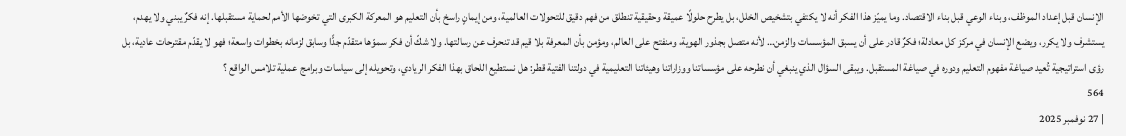الإنسان قبل إعداد الموظف، وبناء الوعي قبل بناء الاقتصاد. وما يميّز هذا الفكر أنه لا يكتفي بتشخيص الخلل، بل يطرح حلولًا عميقة وحقيقية تنطلق من فهم دقيق للتحولات العالمية، ومن إيمانٍ راسخ بأن التعليم هو المعركة الكبرى التي تخوضها الأمم لحماية مستقبلها. إنه فكرٌ يبني ولا يهدم، يستشرف ولا يكرر، ويضع الإنسان في مركز كل معادلة؛ فكرٌ قادر على أن يسبق المؤسسات والزمن… لأنه متصل بجذور الهوية، ومنفتح على العالم، ومؤمن بأن المعرفة بلا قيم قد تنحرف عن رسالتها. ولا شكّ أن فكر سموّها متقدّم جدًّا وسابق لزمانه بخطوات واسعة؛ فهو لا يقدّم مقترحات عادية، بل رؤى استراتيجية تُعيد صياغة مفهوم التعليم ودوره في صياغة المستقبل. ويبقى السؤال الذي ينبغي أن نطرحه على مؤسساتنا ووزاراتنا وهيئاتنا التعليمية في دولتنا الفتية قطر: هل نستطيع اللحاق بهذا الفكر الريادي، وتحويله إلى سياسات وبرامج عملية تلامس الواقع ؟
564
| 27 نوفمبر 2025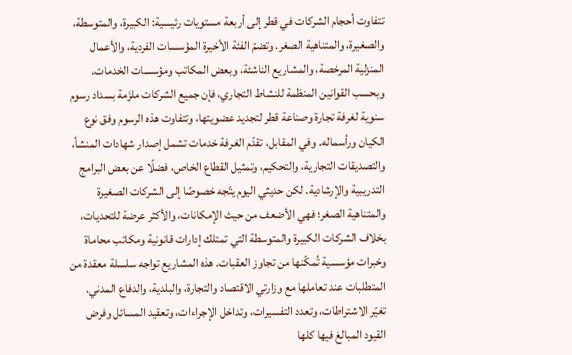تتفاوت أحجام الشركات في قطر إلى أربعة مستويات رئيسية: الكبيرة، والمتوسطة، والصغيرة، والمتناهية الصغر. وتضمّ الفئة الأخيرة المؤسسات الفردية، والأعمال المنزلية المرخصة، والمشاريع الناشئة، وبعض المكاتب ومؤسسات الخدمات. وبحسب القوانين المنظمة للنشاط التجاري، فإن جميع الشركات ملزَمة بسداد رسوم سنوية لغرفة تجارة وصناعة قطر لتجديد عضويتها، وتتفاوت هذه الرسوم وفق نوع الكيان ورأسماله. وفي المقابل، تقدّم الغرفة خدمات تشمل إصدار شهادات المنشأ، والتصديقات التجارية، والتحكيم، وتمثيل القطاع الخاص، فضلًا عن بعض البرامج التدريبية والإرشادية. لكن حديثي اليوم يتّجه خصوصًا إلى الشركات الصغيرة والمتناهية الصغر؛ فهي الأضعف من حيث الإمكانات، والأكثر عرضة للتحديات، بخلاف الشركات الكبيرة والمتوسطة التي تمتلك إدارات قانونية ومكاتب محاماة وخبرات مؤسسية تُمكّنها من تجاوز العقبات. هذه المشاريع تواجه سلسلة معقدة من المتطلبات عند تعاملها مع وزارتي الاقتصاد والتجارة، والبلدية، والدفاع المدني. تغيّر الاشتراطات، وتعدد التفسيرات، وتداخل الإجراءات، وتعقيد المسائل وفرض القيود المبالغ فيها كلها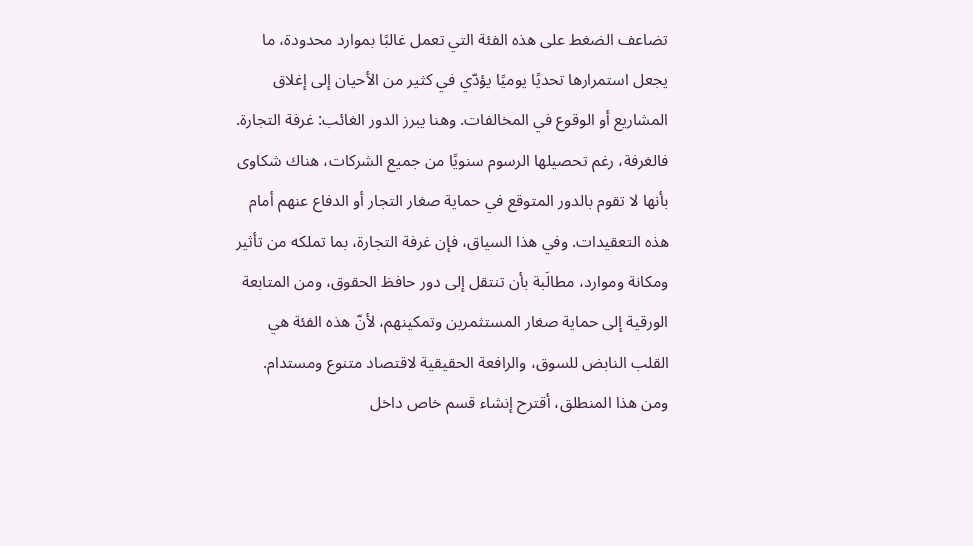تضاعف الضغط على هذه الفئة التي تعمل غالبًا بموارد محدودة، ما يجعل استمرارها تحديًا يوميًا يؤدّي في كثير من الأحيان إلى إغلاق المشاريع أو الوقوع في المخالفات. وهنا يبرز الدور الغائب: غرفة التجارة. فالغرفة، رغم تحصيلها الرسوم سنويًا من جميع الشركات، هناك شكاوى بأنها لا تقوم بالدور المتوقع في حماية صغار التجار أو الدفاع عنهم أمام هذه التعقيدات. وفي هذا السياق، فإن غرفة التجارة، بما تملكه من تأثير ومكانة وموارد، مطالَبة بأن تنتقل إلى دور حافظ الحقوق، ومن المتابعة الورقية إلى حماية صغار المستثمرين وتمكينهم، لأنّ هذه الفئة هي القلب النابض للسوق، والرافعة الحقيقية لاقتصاد متنوع ومستدام. ومن هذا المنطلق، أقترح إنشاء قسم خاص داخل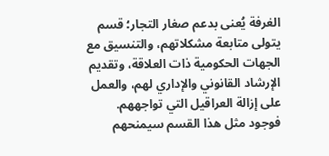الغرفة يُعنى بدعم صغار التجار؛ قسم يتولى متابعة مشكلاتهم، والتنسيق مع الجهات الحكومية ذات العلاقة، وتقديم الإرشاد القانوني والإداري لهم، والعمل على إزالة العراقيل التي تواجههم. فوجود مثل هذا القسم سيمنحهم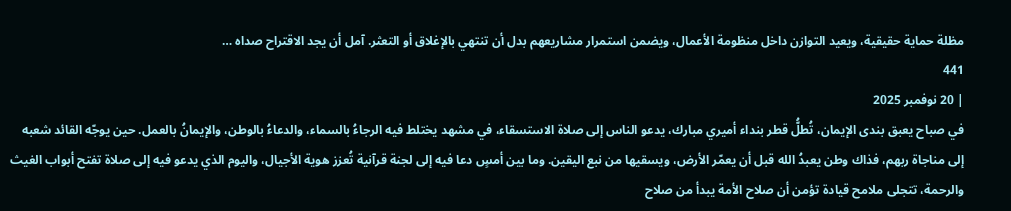مظلة حماية حقيقية، ويعيد التوازن داخل منظومة الأعمال، ويضمن استمرار مشاريعهم بدل أن تنتهي بالإغلاق أو التعثر. آمل أن يجد الاقتراح صداه …
441
| 20 نوفمبر 2025
في صباح يعبق بندى الإيمان، تُطلُّ قطر بنداء أميري مبارك، يدعو الناس إلى صلاة الاستسقاء، في مشهد يختلط فيه الرجاءُ بالسماء، والدعاءُ بالوطن، والإيمانُ بالعمل. حين يوجّه القائد شعبه إلى مناجاة ربهم، فذاك وطن يعبدُ الله قبل أن يعمّر الأرض، ويسقيها من نبع اليقين. وما بين أمسٍ دعا فيه إلى لجنة قرآنية تُعزز هوية الأجيال، واليوم الذي يدعو فيه إلى صلاة تفتح أبواب الغيث والرحمة، تتجلى ملامح قيادة تؤمن أن صلاح الأمة يبدأ من صلاح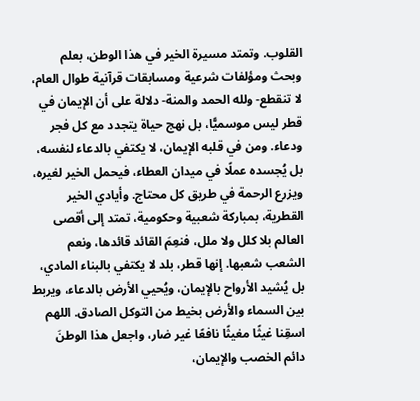القلوب. وتمتد مسيرة الخير في هذا الوطن، بعلم وبحث ومؤلفات شرعية ومسابقات قرآنية طوال العام، لا تنقطع- ولله الحمد والمنة- دلالة على أن الإيمان في قطر ليس موسميًّا، بل نهج حياة يتجدد مع كل فجر ودعاء. ومن في قلبه الإيمان، لا يكتفي بالدعاء لنفسه، بل يُجسده عملًا في ميدان العطاء، فيحمل الخير لغيره، ويزرع الرحمة في طريق كل محتاج. وأيادي الخير القطرية، بمباركة شعبية وحكومية، تمتد إلى أقصى العالم بلا كلل ولا ملل، فنعِمَ القائد قائدها، ونعم الشعب شعبها. إنها قطر، بلد لا يكتفي بالبناء المادي، بل يُشيد الأرواح بالإيمان، ويُحيي الأرض بالدعاء، ويربط بين السماء والأرض بخيط من التوكل الصادق. اللهم اسقِنا غيثًا مغيثًا نافعًا غير ضار، واجعل هذا الوطنَ دائم الخصب والإيمان،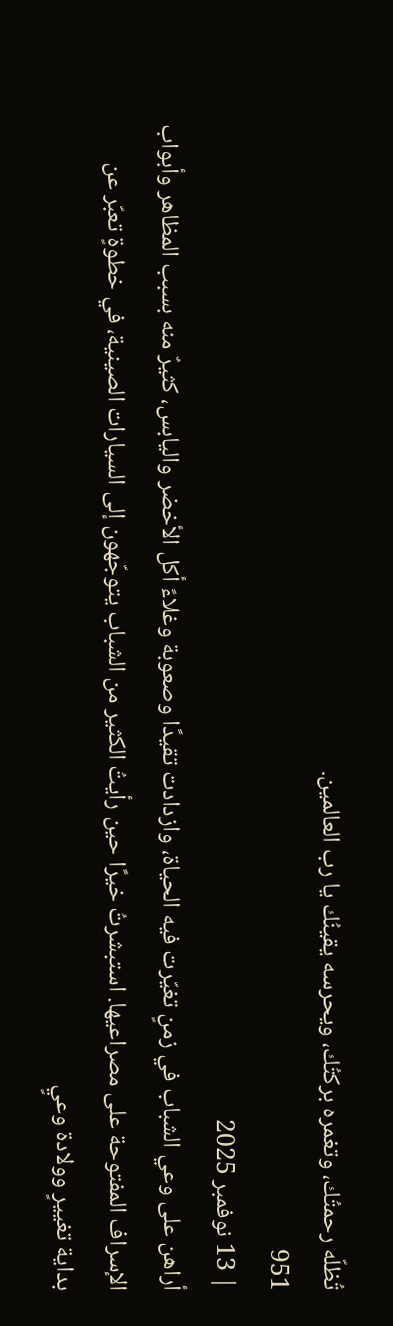تُظلّه رحمتُك، وتغمره بركتُك، ويحرسه يقينُك يا رب العالمين.
951
| 13 نوفمبر 2025
أراهن على وعي الشباب في زمنٍ تغيّرت فيه الحياة، وازدادت تقيدًا وصعوبة وغلاءً أكل الأخضر واليابس، كثيرٌ منه بسبب المظاهر وأبواب الإسراف المفتوحة على مصراعيها. استبشرتُ خيرًا حين رأيتُ الكثير من الشباب يتوجّهون إلى السيارات الصينية، في خطوةٍ تعبّر عن بداية تغييرٍ وولادة وعيٍ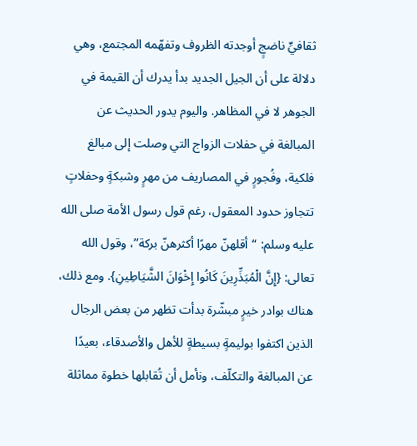ثقافيٍّ ناضجٍ أوجدته الظروف وتفهّمه المجتمع، وهي دلالة على أن الجيل الجديد بدأ يدرك أن القيمة في الجوهر لا في المظاهر. واليوم يدور الحديث عن المبالغة في حفلات الزواج التي وصلت إلى مبالغ فلكية، وفُجورٍ في المصاريف من مهرٍ وشبكةٍ وحفلاتٍ تتجاوز حدود المعقول، رغم قول رسول الأمة صلى الله عليه وسلم: “أقلهنّ مهرًا أكثرهنّ بركة”، وقول الله تعالى: {إِنَّ الْمُبَذِّرِينَ كَانُوا إِخْوَانَ الشَّيَاطِينِ}. ومع ذلك، هناك بوادر خيرٍ مبشّرة بدأت تظهر من بعض الرجال الذين اكتفوا بوليمةٍ بسيطةٍ للأهل والأصدقاء، بعيدًا عن المبالغة والتكلّف، ونأمل أن تُقابلها خطوة مماثلة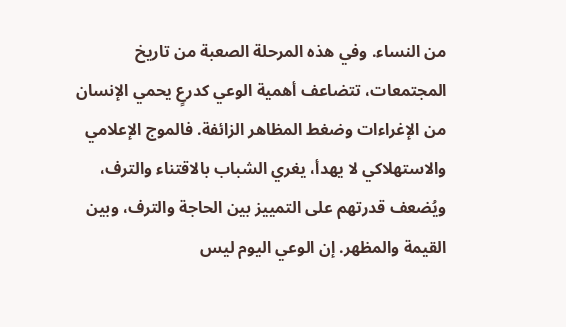من النساء. وفي هذه المرحلة الصعبة من تاريخ المجتمعات، تتضاعف أهمية الوعي كدرعٍ يحمي الإنسان من الإغراءات وضغط المظاهر الزائفة. فالموج الإعلامي والاستهلاكي لا يهدأ، يغري الشباب بالاقتناء والترف، ويُضعف قدرتهم على التمييز بين الحاجة والترف، وبين القيمة والمظهر. إن الوعي اليوم ليس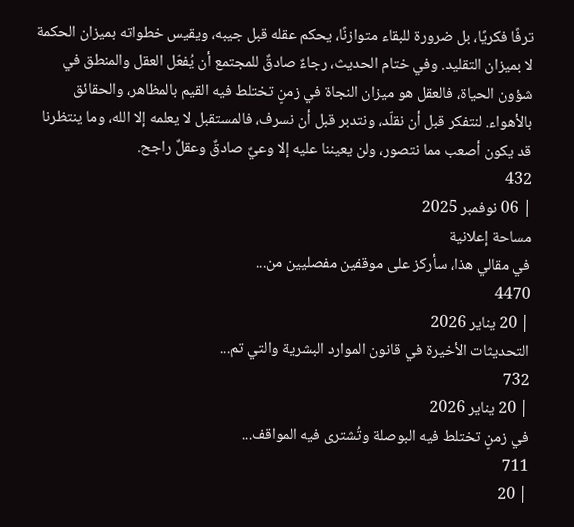ترفًا فكريًا، بل ضرورة للبقاء متوازنًا، يحكم عقله قبل جيبه، ويقيس خطواته بميزان الحكمة لا بميزان التقليد. وفي ختام الحديث، رجاءٌ صادقٌ للمجتمع أن يُفعّل العقل والمنطق في شؤون الحياة، فالعقل هو ميزان النجاة في زمنٍ تختلط فيه القيم بالمظاهر، والحقائق بالأهواء. لنتفكر قبل أن نقلّد، ونتدبر قبل أن نسرف، فالمستقبل لا يعلمه إلا الله، وما ينتظرنا قد يكون أصعب مما نتصور، ولن يعيننا عليه إلا وعيٌ صادقٌ وعقلٌ راجح.
432
| 06 نوفمبر 2025
مساحة إعلانية
في مقالي هذا، سأركز على موقفين مفصليين من...
4470
| 20 يناير 2026
التحديثات الأخيرة في قانون الموارد البشرية والتي تم...
732
| 20 يناير 2026
في زمنٍ تختلط فيه البوصلة وتُشترى فيه المواقف...
711
| 20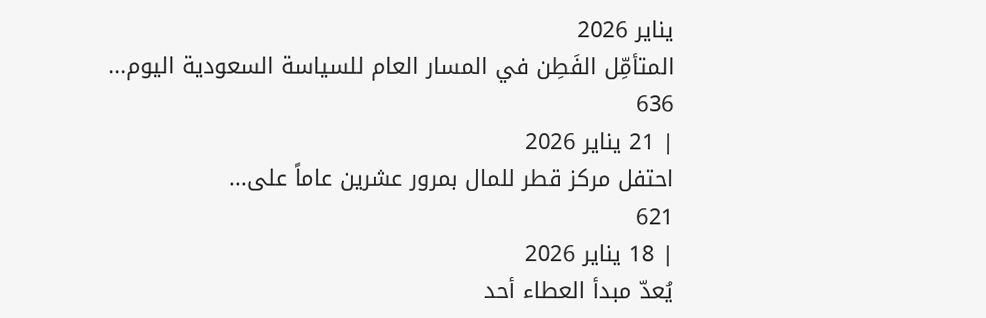يناير 2026
المتأمِّل الفَطِن في المسار العام للسياسة السعودية اليوم...
636
| 21 يناير 2026
احتفل مركز قطر للمال بمرور عشرين عاماً على...
621
| 18 يناير 2026
يُعدّ مبدأ العطاء أحد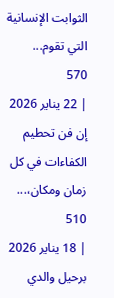الثوابت الإنسانية التي تقوم...
570
| 22 يناير 2026
إن فن تحطيم الكفاءات في كل زمان ومكان،...
510
| 18 يناير 2026
برحيل والدي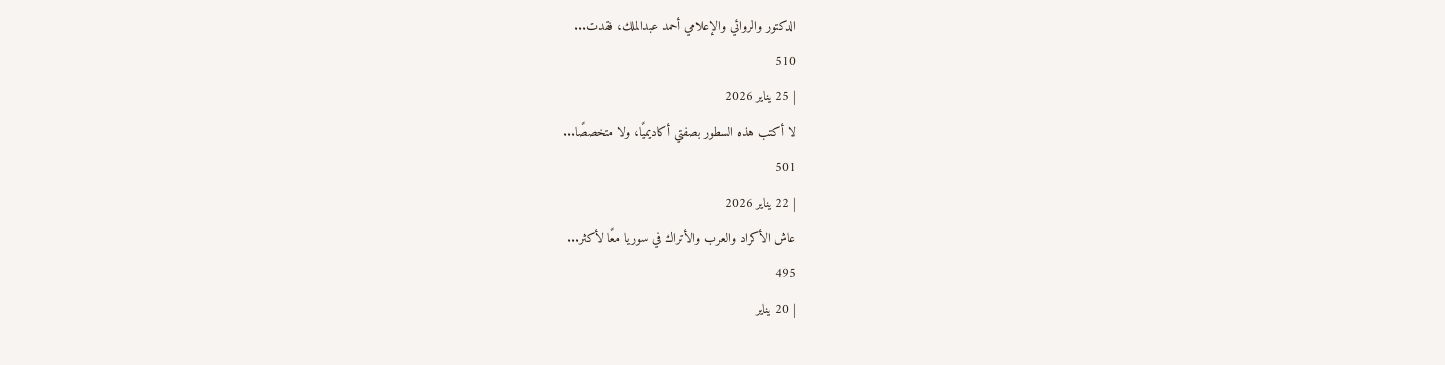الدكتور والروائي والإعلامي أحمد عبدالملك، فقدت...
510
| 25 يناير 2026
لا أكتب هذه السطور بصفتي أكاديميًا، ولا متخصصًا...
501
| 22 يناير 2026
عاش الأكراد والعرب والأتراك في سوريا معًا لأكثر...
495
| 20 يناير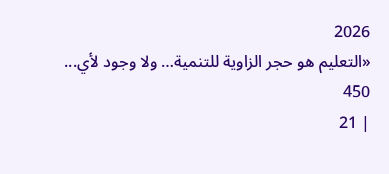2026
«التعليم هو حجر الزاوية للتنمية… ولا وجود لأي...
450
| 21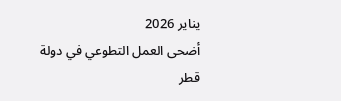يناير 2026
أضحى العمل التطوعي في دولة قطر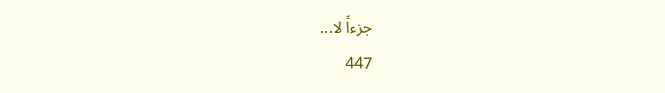جزءاً لا...
447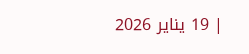| 19 يناير 2026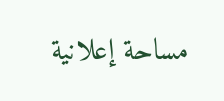مساحة إعلانية